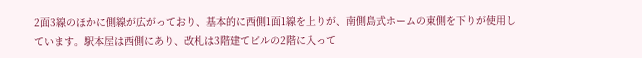2面3線のほかに側線が広がっており、基本的に西側1面1線を上りが、南側島式ホームの東側を下りが使用しています。駅本屋は西側にあり、改札は3階建てビルの2階に入って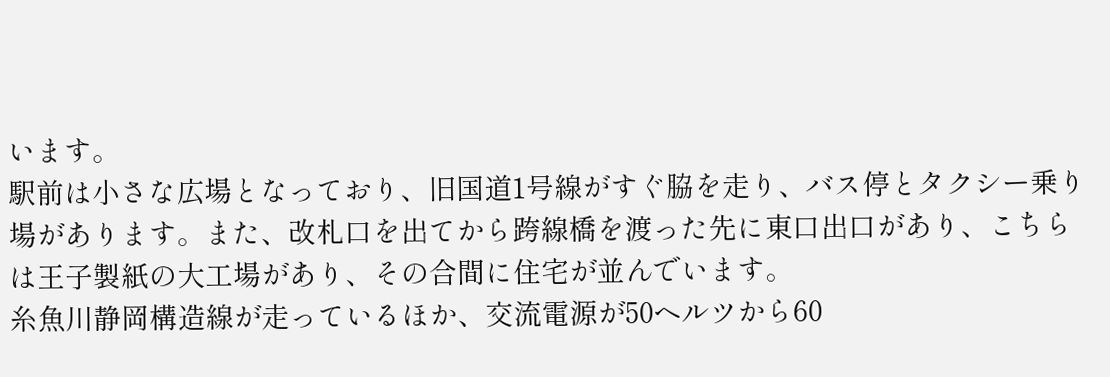います。
駅前は小さな広場となっており、旧国道1号線がすぐ脇を走り、バス停とタクシー乗り場があります。また、改札口を出てから跨線橋を渡った先に東口出口があり、こちらは王子製紙の大工場があり、その合間に住宅が並んでいます。
糸魚川静岡構造線が走っているほか、交流電源が50ヘルツから60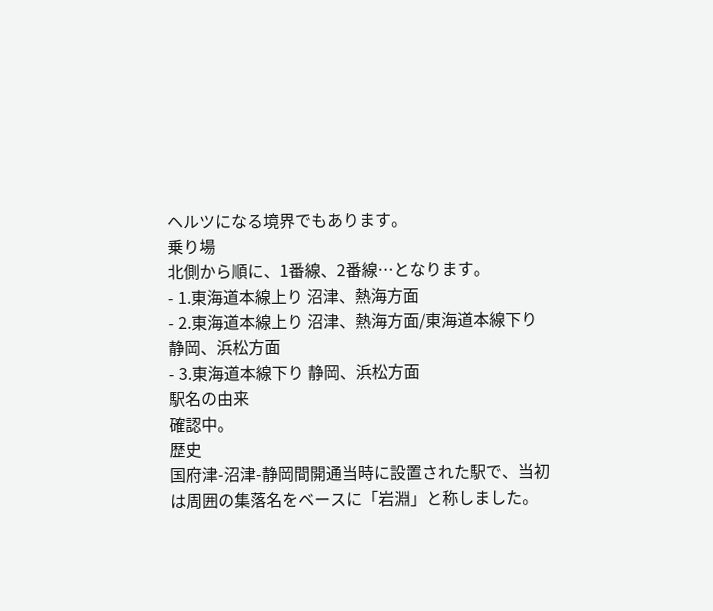ヘルツになる境界でもあります。
乗り場
北側から順に、1番線、2番線…となります。
- 1.東海道本線上り 沼津、熱海方面
- 2.東海道本線上り 沼津、熱海方面/東海道本線下り 静岡、浜松方面
- 3.東海道本線下り 静岡、浜松方面
駅名の由来
確認中。
歴史
国府津-沼津-静岡間開通当時に設置された駅で、当初は周囲の集落名をベースに「岩淵」と称しました。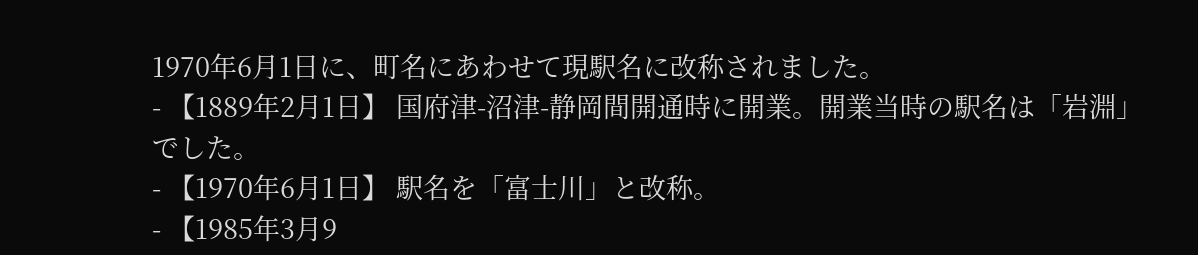1970年6月1日に、町名にあわせて現駅名に改称されました。
- 【1889年2月1日】 国府津-沼津-静岡間開通時に開業。開業当時の駅名は「岩淵」でした。
- 【1970年6月1日】 駅名を「富士川」と改称。
- 【1985年3月9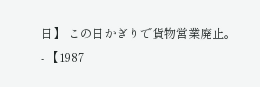日】 この日かぎりで貨物営業廃止。
- 【1987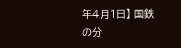年4月1日】 国鉄の分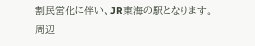割民営化に伴い、JR東海の駅となります。
周辺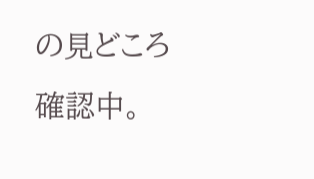の見どころ
確認中。